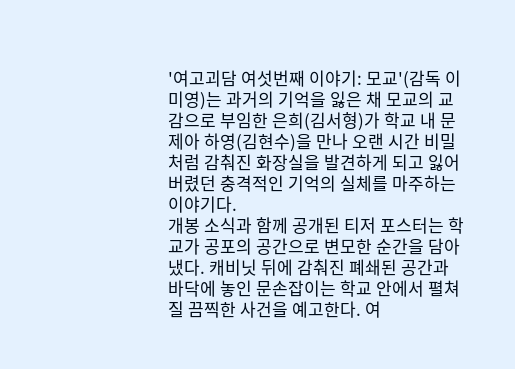'여고괴담 여섯번째 이야기: 모교'(감독 이미영)는 과거의 기억을 잃은 채 모교의 교감으로 부임한 은희(김서형)가 학교 내 문제아 하영(김현수)을 만나 오랜 시간 비밀처럼 감춰진 화장실을 발견하게 되고 잃어버렸던 충격적인 기억의 실체를 마주하는 이야기다.
개봉 소식과 함께 공개된 티저 포스터는 학교가 공포의 공간으로 변모한 순간을 담아냈다. 캐비닛 뒤에 감춰진 폐쇄된 공간과 바닥에 놓인 문손잡이는 학교 안에서 펼쳐질 끔찍한 사건을 예고한다. 여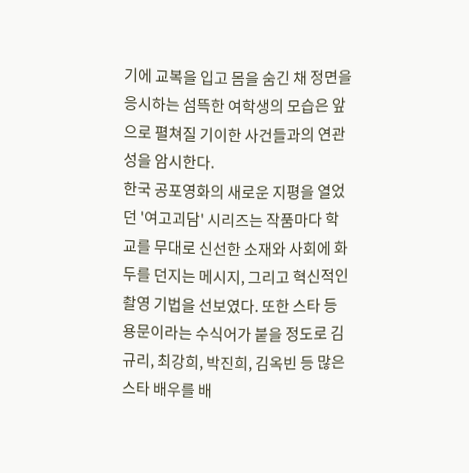기에 교복을 입고 몸을 숨긴 채 정면을 응시하는 섬뜩한 여학생의 모습은 앞으로 펼쳐질 기이한 사건들과의 연관성을 암시한다.
한국 공포영화의 새로운 지평을 열었던 '여고괴담' 시리즈는 작품마다 학교를 무대로 신선한 소재와 사회에 화두를 던지는 메시지, 그리고 혁신적인 촬영 기법을 선보였다. 또한 스타 등용문이라는 수식어가 붙을 정도로 김규리, 최강희, 박진희, 김옥빈 등 많은 스타 배우를 배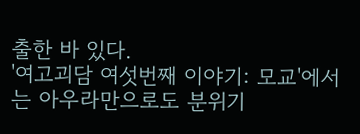출한 바 있다.
'여고괴담 여섯번째 이야기: 모교'에서는 아우라만으로도 분위기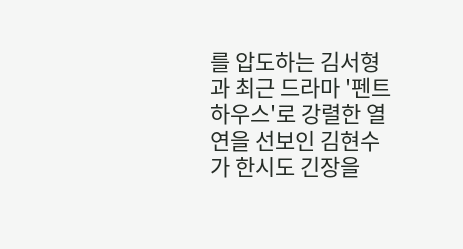를 압도하는 김서형과 최근 드라마 '펜트하우스'로 강렬한 열연을 선보인 김현수가 한시도 긴장을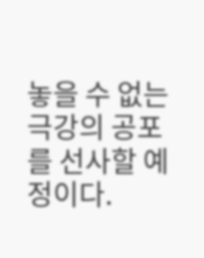놓을 수 없는 극강의 공포를 선사할 예정이다.